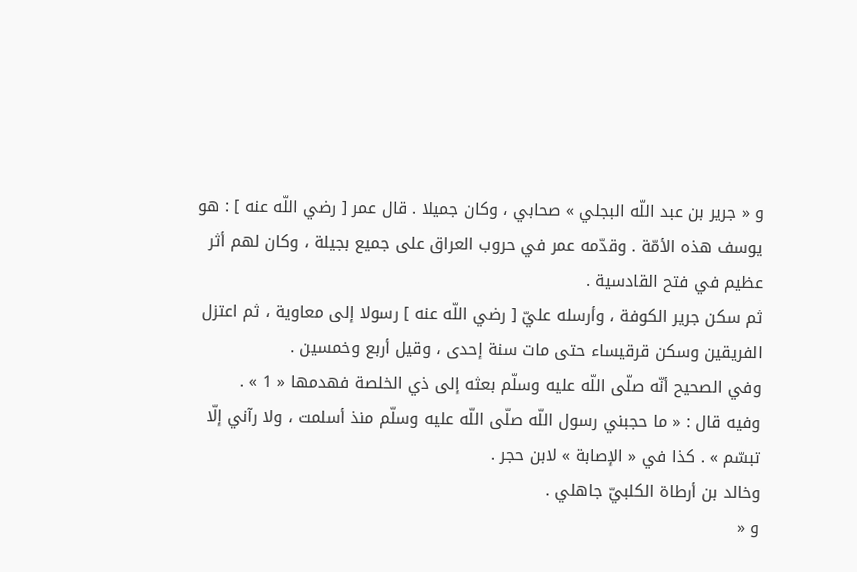و « جرير بن عبد اللّه البجلي » صحابي ، وكان جميلا . قال عمر [ رضي اللّه عنه ] : هو يوسف هذه الأمّة . وقدّمه عمر في حروب العراق على جميع بجيلة ، وكان لهم أثر عظيم في فتح القادسية .
ثم سكن جرير الكوفة ، وأرسله عليّ [ رضي اللّه عنه ] رسولا إلى معاوية ، ثم اعتزل الفريقين وسكن قرقيساء حتى مات سنة إحدى ، وقيل أربع وخمسين .
وفي الصحيح أنّه صلّى اللّه عليه وسلّم بعثه إلى ذي الخلصة فهدمها « 1 » .
وفيه قال : « ما حجبني رسول اللّه صلّى اللّه عليه وسلّم منذ أسلمت ، ولا رآني إلّا تبسّم » . كذا في « الإصابة » لابن حجر .
وخالد بن أرطاة الكلبيّ جاهلي .
و «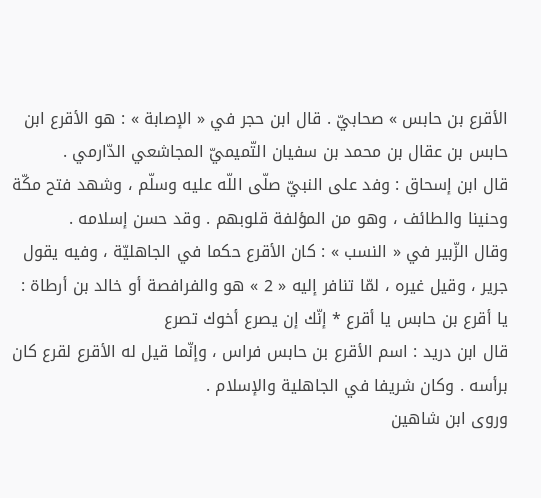الأقرع بن حابس » صحابيّ . قال ابن حجر في « الإصابة » : هو الأقرع ابن حابس بن عقال بن محمد بن سفيان التّميميّ المجاشعي الدّارمي .
قال ابن إسحاق : وفد على النبيّ صلّى اللّه عليه وسلّم ، وشهد فتح مكّة وحنينا والطائف ، وهو من المؤلفة قلوبهم . وقد حسن إسلامه .
وقال الزّبير في « النسب » : كان الأقرع حكما في الجاهليّة ، وفيه يقول جرير ، وقيل غيره ، لمّا تنافر إليه « 2 » هو والفرافصة أو خالد بن أرطاة :
يا أقرع بن حابس يا أقرع * إنّك إن يصرع أخوك تصرع
قال ابن دريد : اسم الأقرع بن حابس فراس ، وإنّما قيل له الأقرع لقرع كان برأسه . وكان شريفا في الجاهلية والإسلام .
وروى ابن شاهين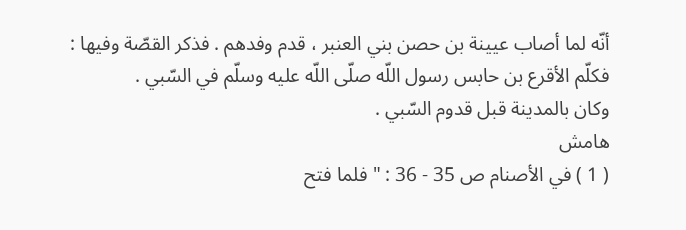أنّه لما أصاب عيينة بن حصن بني العنبر ، قدم وفدهم . فذكر القصّة وفيها : فكلّم الأقرع بن حابس رسول اللّه صلّى اللّه عليه وسلّم في السّبي .
وكان بالمدينة قبل قدوم السّبي .
هامش
( 1 ) في الأصنام ص 35 - 36 : " فلما فتح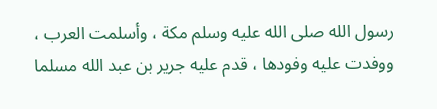رسول الله صلى الله عليه وسلم مكة ، وأسلمت العرب ، ووفدت عليه وفودها ، قدم عليه جرير بن عبد الله مسلما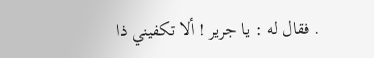. فقال له : يا جرير ! ألا تكفيني ذا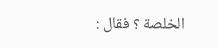الخلصة ؟ فقال :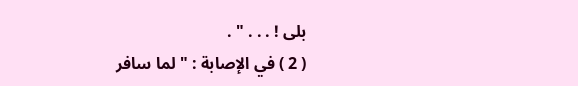بلى ! . . . " .
( 2 ) في الإصابة : " لما سافر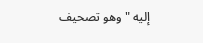إليه " وهو تصحيف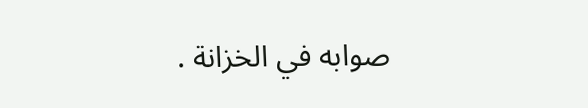صوابه في الخزانة .